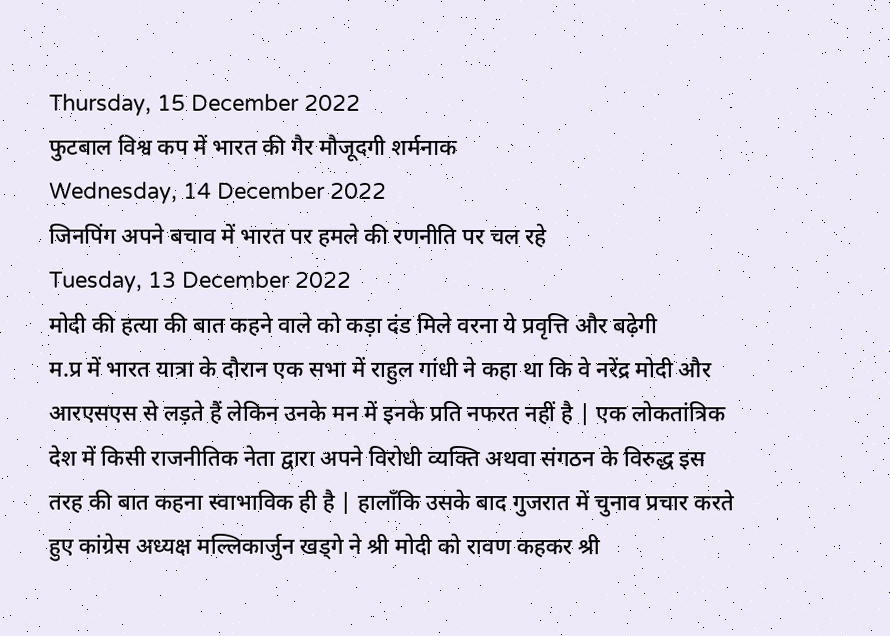Thursday, 15 December 2022
फुटबाल विश्व कप में भारत की गैर मौजूदगी शर्मनाक
Wednesday, 14 December 2022
जिनपिंग अपने बचाव में भारत पर हमले की रणनीति पर चल रहे
Tuesday, 13 December 2022
मोदी की हत्या की बात कहने वाले को कड़ा दंड मिले वरना ये प्रवृत्ति और बढ़ेगी
म.प्र में भारत यात्रा के दौरान एक सभा में राहुल गांधी ने कहा था कि वे नरेंद्र मोदी और आरएसएस से लड़ते हैं लेकिन उनके मन में इनके प्रति नफरत नहीं है | एक लोकतांत्रिक देश में किसी राजनीतिक नेता द्वारा अपने विरोधी व्यक्ति अथवा संगठन के विरुद्ध इस तरह की बात कहना स्वाभाविक ही है | हालाँकि उसके बाद गुजरात में चुनाव प्रचार करते हुए कांग्रेस अध्यक्ष मल्लिकार्जुन खड्गे ने श्री मोदी को रावण कहकर श्री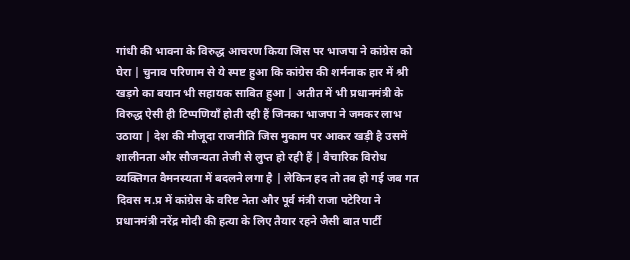गांधी की भावना के विरुद्ध आचरण किया जिस पर भाजपा ने कांग्रेस को घेरा | चुनाव परिणाम से ये स्पष्ट हुआ कि कांग्रेस की शर्मनाक हार में श्री खड़गे का बयान भी सहायक साबित हुआ | अतीत में भी प्रधानमंत्री के विरुद्ध ऐसी ही टिप्पणियाँ होती रही हैं जिनका भाजपा ने जमकर लाभ उठाया | देश की मौजूदा राजनीति जिस मुकाम पर आकर खड़ी है उसमें शालीनता और सौजन्यता तेजी से लुप्त हो रही हैं | वैचारिक विरोध व्यक्तिगत वैमनस्यता में बदलने लगा है | लेकिन हद तो तब हो गई जब गत दिवस म.प्र में कांग्रेस के वरिष्ट नेता और पूर्व मंत्री राजा पटेरिया ने प्रधानमंत्री नरेंद्र मोदी की हत्या के लिए तैयार रहने जैसी बात पार्टी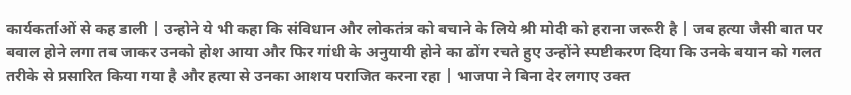कार्यकर्ताओं से कह डाली | उन्होने ये भी कहा कि संविधान और लोकतंत्र को बचाने के लिये श्री मोदी को हराना जरूरी है | जब हत्या जैसी बात पर बवाल होने लगा तब जाकर उनको होश आया और फिर गांधी के अनुयायी होने का ढोंग रचते हुए उन्होंने स्पष्टीकरण दिया कि उनके बयान को गलत तरीके से प्रसारित किया गया है और हत्या से उनका आशय पराजित करना रहा | भाजपा ने बिना देर लगाए उक्त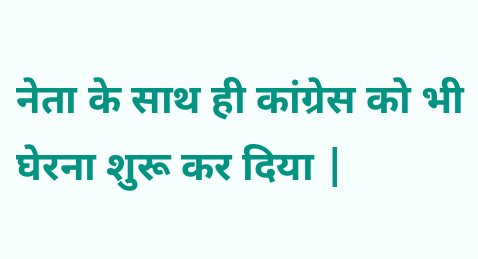नेता के साथ ही कांग्रेस को भी घेरना शुरू कर दिया |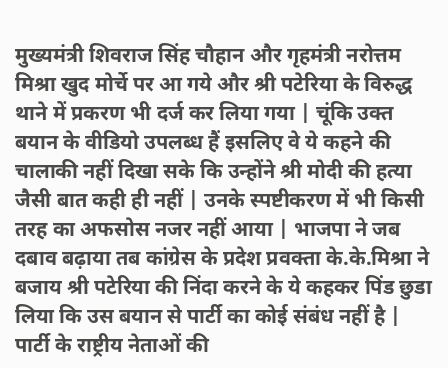मुख्यमंत्री शिवराज सिंह चौहान और गृहमंत्री नरोत्तम मिश्रा खुद मोर्चे पर आ गये और श्री पटेरिया के विरुद्ध थाने में प्रकरण भी दर्ज कर लिया गया | चूंकि उक्त बयान के वीडियो उपलब्ध हैं इसलिए वे ये कहने की चालाकी नहीं दिखा सके कि उन्होंने श्री मोदी की हत्या जैसी बात कही ही नहीं | उनके स्पष्टीकरण में भी किसी तरह का अफसोस नजर नहीं आया | भाजपा ने जब दबाव बढ़ाया तब कांग्रेस के प्रदेश प्रवक्ता के.के.मिश्रा ने बजाय श्री पटेरिया की निंदा करने के ये कहकर पिंड छुडा लिया कि उस बयान से पार्टी का कोई संबंध नहीं है | पार्टी के राष्ट्रीय नेताओं की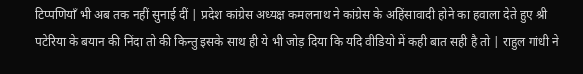टिप्पणियाँ भी अब तक नहीं सुनाई दीं | प्रदेश कांग्रेस अध्यक्ष कमलनाथ ने कांग्रेस के अहिंसावादी होने का हवाला देते हुए श्री पटेरिया के बयान की निंदा तो की किन्तु इसके साथ ही ये भी जोड़ दिया कि यदि वीडियो में कही बात सही है तो | राहुल गांधी ने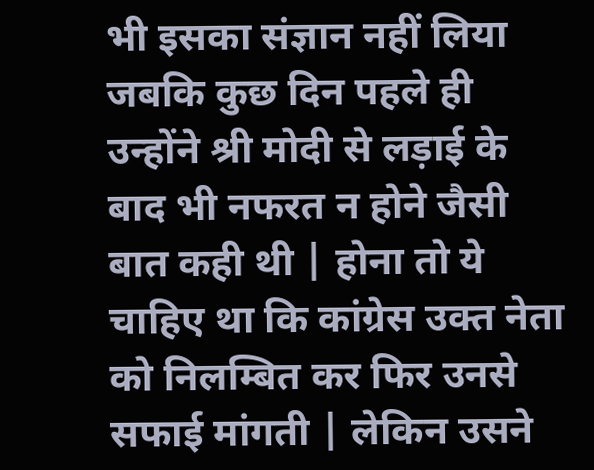भी इसका संज्ञान नहीं लिया जबकि कुछ दिन पहले ही उन्होंने श्री मोदी से लड़ाई के बाद भी नफरत न होने जैसी बात कही थी | होना तो ये चाहिए था कि कांग्रेस उक्त नेता को निलम्बित कर फिर उनसे सफाई मांगती | लेकिन उसने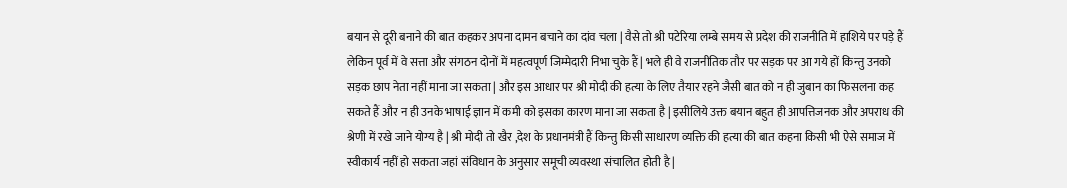बयान से दूरी बनाने की बात कहकर अपना दामन बचाने का दांव चला | वैसे तो श्री पटेरिया लम्बे समय से प्रदेश की राजनीति में हाशिये पर पड़े हैं लेकिन पूर्व में वे सत्ता और संगठन दोनों में महत्वपूर्ण जिम्मेदारी निभा चुके हैं | भले ही वे राजनीतिक तौर पर सड़क पर आ गये हों किन्तु उनको सड़क छाप नेता नहीं माना जा सकता | और इस आधार पर श्री मोदी की हत्या के लिए तैयार रहने जैसी बात को न ही जुबान का फिसलना कह सकते हैं और न ही उनके भाषाई ज्ञान में कमी को इसका कारण माना जा सकता है | इसीलिये उक्त बयान बहुत ही आपत्तिजनक और अपराध की श्रेणी में रखे जाने योग्य है | श्री मोदी तो खैर ,देश के प्रधानमंत्री हैं किन्तु किसी साधारण व्यक्ति की हत्या की बात कहना किसी भी ऐसे समाज में स्वीकार्य नहीं हो सकता जहां संविधान के अनुसार समूची व्यवस्था संचालित होती है |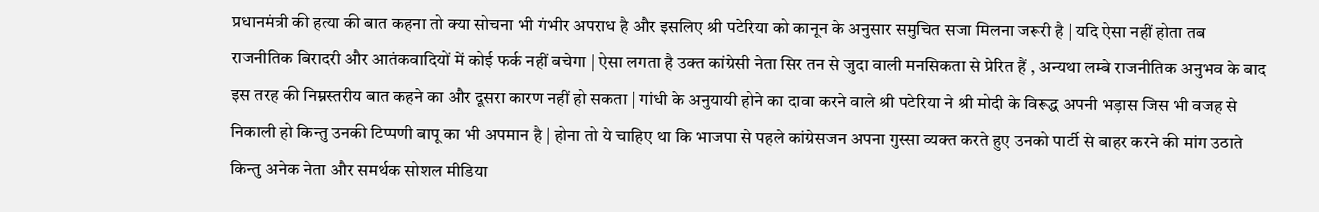प्रधानमंत्री की हत्या की बात कहना तो क्या सोचना भी गंभीर अपराध है और इसलिए श्री पटेरिया को कानून के अनुसार समुचित सजा मिलना जरूरी है | यदि ऐसा नहीं होता तब राजनीतिक बिरादरी और आतंकवादियों में कोई फर्क नहीं बचेगा | ऐसा लगता है उक्त कांग्रेसी नेता सिर तन से जुदा वाली मनसिकता से प्रेरित हैं , अन्यथा लम्बे राजनीतिक अनुभव के बाद इस तरह की निम्नस्तरीय बात कहने का और दूसरा कारण नहीं हो सकता | गांधी के अनुयायी होने का दावा करने वाले श्री पटेरिया ने श्री मोदी के विरूद्ध अपनी भड़ास जिस भी वजह से निकाली हो किन्तु उनकी टिप्पणी बापू का भी अपमान है | होना तो ये चाहिए था कि भाजपा से पहले कांग्रेसजन अपना गुस्सा व्यक्त करते हुए उनको पार्टी से बाहर करने की मांग उठाते किन्तु अनेक नेता और समर्थक सोशल मीडिया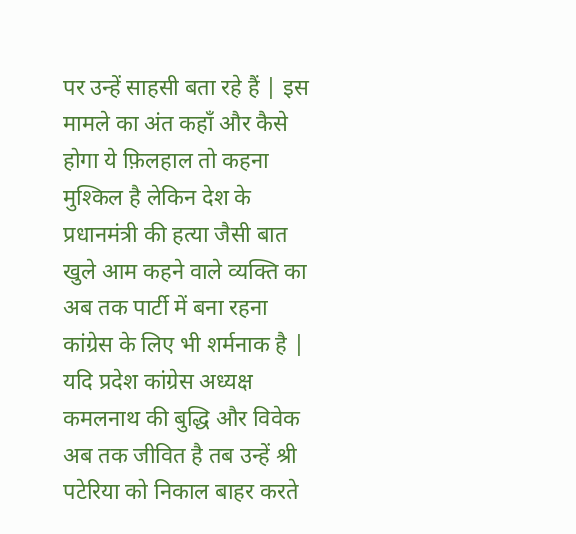पर उन्हें साहसी बता रहे हैं | इस मामले का अंत कहाँ और कैसे होगा ये फ़िलहाल तो कहना मुश्किल है लेकिन देश के प्रधानमंत्री की हत्या जैसी बात खुले आम कहने वाले व्यक्ति का अब तक पार्टी में बना रहना कांग्रेस के लिए भी शर्मनाक है | यदि प्रदेश कांग्रेस अध्यक्ष कमलनाथ की बुद्धि और विवेक अब तक जीवित है तब उन्हें श्री पटेरिया को निकाल बाहर करते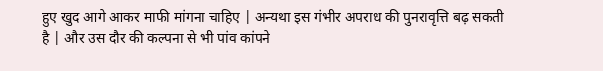हुए खुद आगे आकर माफी मांगना चाहिए | अन्यथा इस गंभीर अपराध की पुनरावृत्ति बढ़ सकती है | और उस दौर की कल्पना से भी पांव कांपने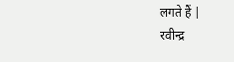लगते हैं |
रवीन्द्र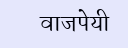वाजपेयी